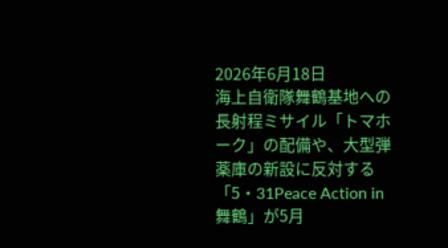2026年6月18日
海上自衛隊舞鶴基地への長射程ミサイル「トマホーク」の配備や、大型弾薬庫の新設に反対する「5・31Peace Action in舞鶴」が5月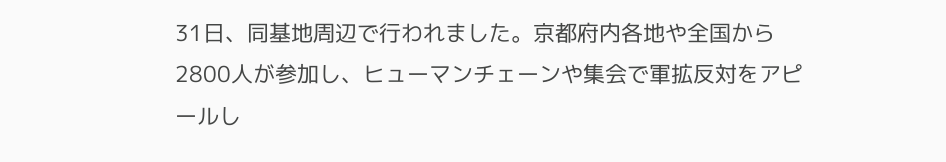31日、同基地周辺で行われました。京都府内各地や全国から2800人が参加し、ヒューマンチェーンや集会で軍拡反対をアピールし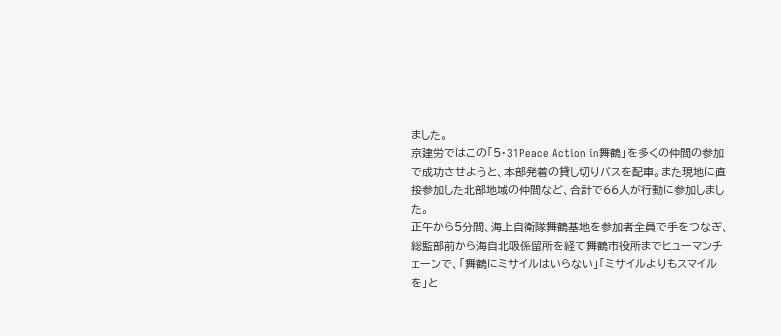ました。
京建労ではこの「5・31Peace Action in舞鶴」を多くの仲間の参加で成功させようと、本部発着の貸し切りバスを配車。また現地に直接参加した北部地域の仲間など、合計で66人が行動に参加しました。
正午から5分間、海上自衛隊舞鶴基地を参加者全員で手をつなぎ、総監部前から海自北吸係留所を経て舞鶴市役所までヒューマンチェーンで、「舞鶴にミサイルはいらない」「ミサイルよりもスマイルを」と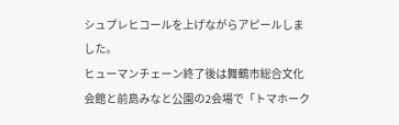シュプレヒコールを上げながらアピールしました。
ヒューマンチェーン終了後は舞鶴市総合文化会館と前島みなと公園の2会場で「トマホーク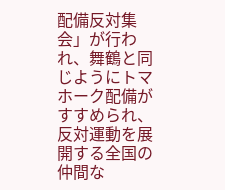配備反対集会」が行われ、舞鶴と同じようにトマホーク配備がすすめられ、反対運動を展開する全国の仲間な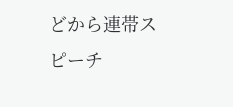どから連帯スピーチ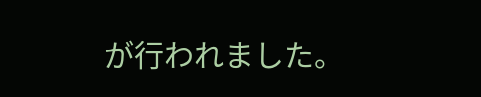が行われました。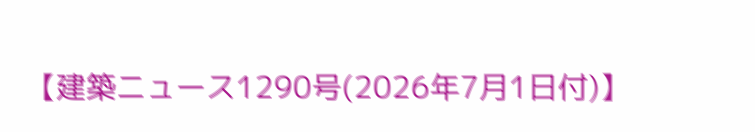【建築ニュース1290号(2026年7月1日付)】